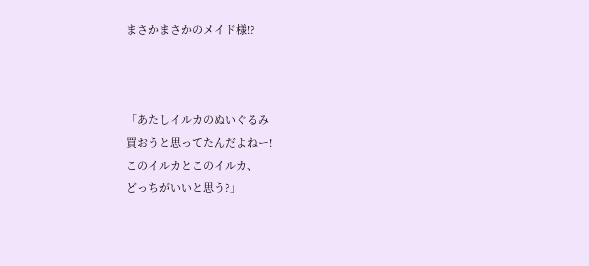まさかまさかのメイド様!?



「あたしイルカのぬいぐるみ
買おうと思ってたんだよねー!
このイルカとこのイルカ、
どっちがいいと思う?」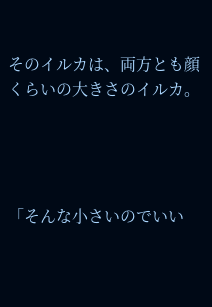そのイルカは、両方とも顔くらいの大きさのイルカ。




「そんな小さいのでいい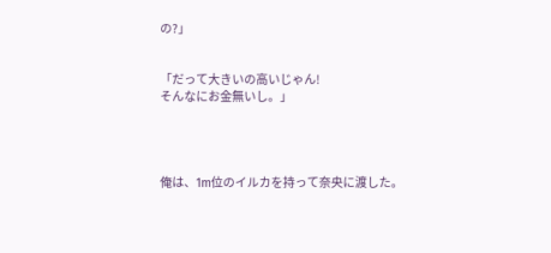の?」


「だって大きいの高いじゃん!
そんなにお金無いし。」




俺は、1m位のイルカを持って奈央に渡した。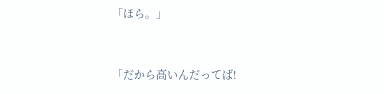「ほら。」


「だから高いんだってば!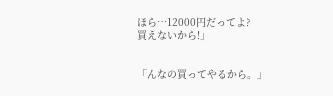ほら…12000円だってよ?
買えないから!」


「んなの買ってやるから。」